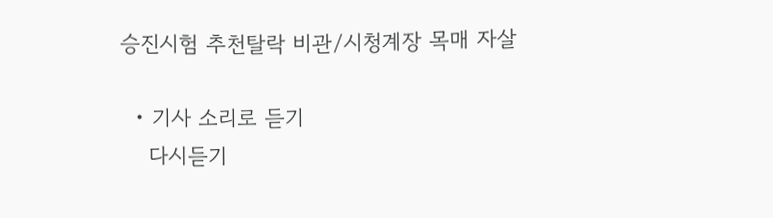승진시험 추천탈락 비관/시청계장 목매 자살

  • 기사 소리로 듣기
    다시듣기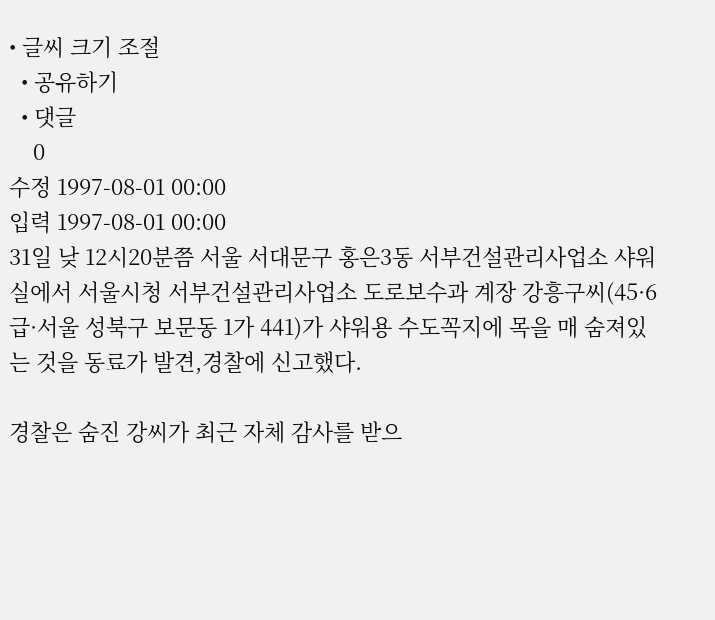• 글씨 크기 조절
  • 공유하기
  • 댓글
    0
수정 1997-08-01 00:00
입력 1997-08-01 00:00
31일 낮 12시20분쯤 서울 서대문구 홍은3동 서부건설관리사업소 샤워실에서 서울시청 서부건설관리사업소 도로보수과 계장 강흥구씨(45·6급·서울 성북구 보문동 1가 441)가 샤워용 수도꼭지에 목을 매 숨져있는 것을 동료가 발견,경찰에 신고했다.

경찰은 숨진 강씨가 최근 자체 감사를 받으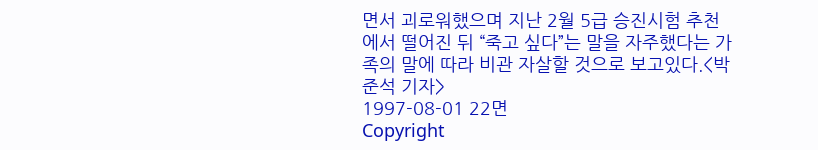면서 괴로워했으며 지난 2월 5급 승진시험 추천에서 떨어진 뒤 “죽고 싶다”는 말을 자주했다는 가족의 말에 따라 비관 자살할 것으로 보고있다.<박준석 기자>
1997-08-01 22면
Copyright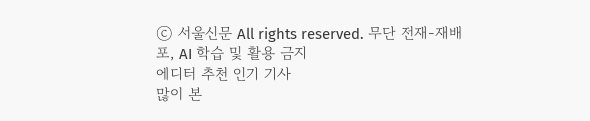ⓒ 서울신문 All rights reserved. 무단 전재-재배포, AI 학습 및 활용 금지
에디터 추천 인기 기사
많이 본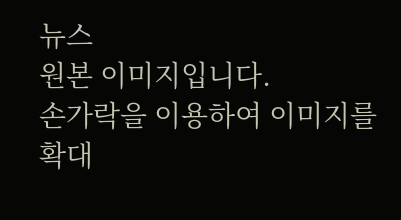뉴스
원본 이미지입니다.
손가락을 이용하여 이미지를 확대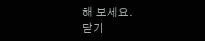해 보세요.
닫기